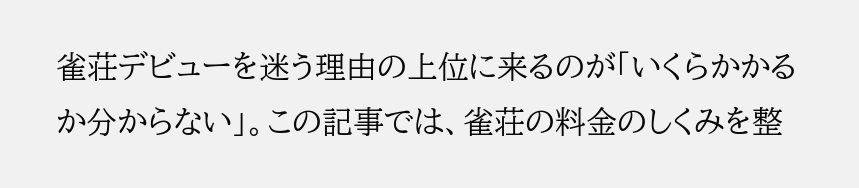雀荘デビューを迷う理由の上位に来るのが「いくらかかるか分からない」。この記事では、雀荘の料金のしくみを整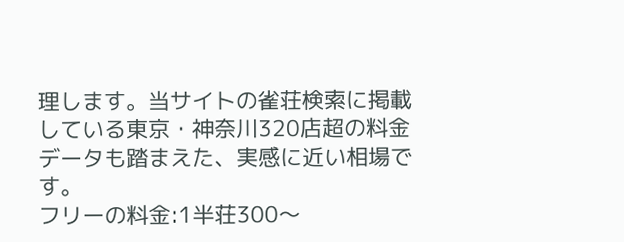理します。当サイトの雀荘検索に掲載している東京・神奈川320店超の料金データも踏まえた、実感に近い相場です。
フリーの料金:1半荘300〜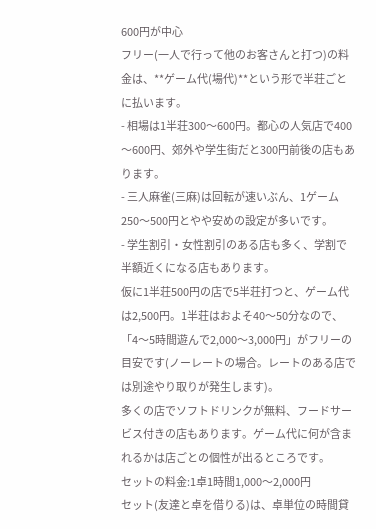600円が中心
フリー(一人で行って他のお客さんと打つ)の料金は、**ゲーム代(場代)**という形で半荘ごとに払います。
- 相場は1半荘300〜600円。都心の人気店で400〜600円、郊外や学生街だと300円前後の店もあります。
- 三人麻雀(三麻)は回転が速いぶん、1ゲーム250〜500円とやや安めの設定が多いです。
- 学生割引・女性割引のある店も多く、学割で半額近くになる店もあります。
仮に1半荘500円の店で5半荘打つと、ゲーム代は2,500円。1半荘はおよそ40〜50分なので、「4〜5時間遊んで2,000〜3,000円」がフリーの目安です(ノーレートの場合。レートのある店では別途やり取りが発生します)。
多くの店でソフトドリンクが無料、フードサービス付きの店もあります。ゲーム代に何が含まれるかは店ごとの個性が出るところです。
セットの料金:1卓1時間1,000〜2,000円
セット(友達と卓を借りる)は、卓単位の時間貸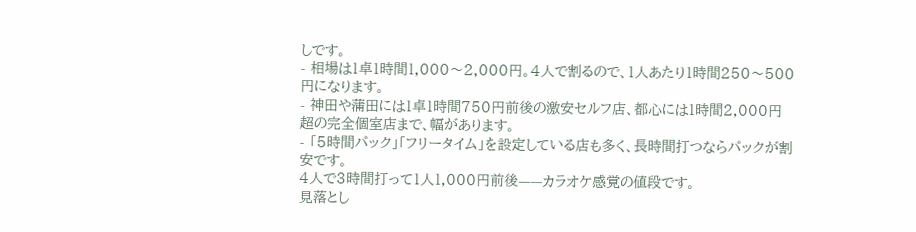しです。
- 相場は1卓1時間1,000〜2,000円。4人で割るので、1人あたり1時間250〜500円になります。
- 神田や蒲田には1卓1時間750円前後の激安セルフ店、都心には1時間2,000円超の完全個室店まで、幅があります。
- 「5時間パック」「フリータイム」を設定している店も多く、長時間打つならパックが割安です。
4人で3時間打って1人1,000円前後——カラオケ感覚の値段です。
見落とし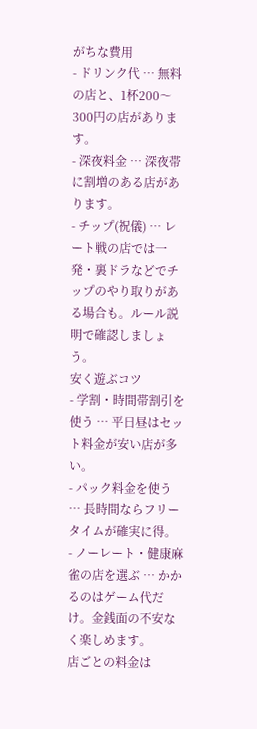がちな費用
- ドリンク代 … 無料の店と、1杯200〜300円の店があります。
- 深夜料金 … 深夜帯に割増のある店があります。
- チップ(祝儀) … レート戦の店では一発・裏ドラなどでチップのやり取りがある場合も。ルール説明で確認しましょう。
安く遊ぶコツ
- 学割・時間帯割引を使う … 平日昼はセット料金が安い店が多い。
- パック料金を使う … 長時間ならフリータイムが確実に得。
- ノーレート・健康麻雀の店を選ぶ … かかるのはゲーム代だけ。金銭面の不安なく楽しめます。
店ごとの料金は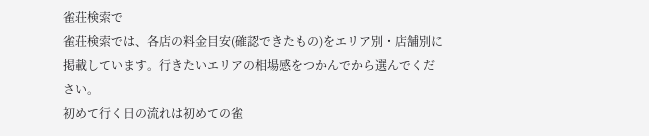雀荘検索で
雀荘検索では、各店の料金目安(確認できたもの)をエリア別・店舗別に掲載しています。行きたいエリアの相場感をつかんでから選んでください。
初めて行く日の流れは初めての雀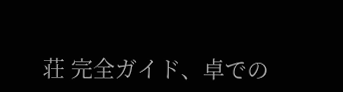荘 完全ガイド、卓での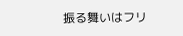振る舞いはフリ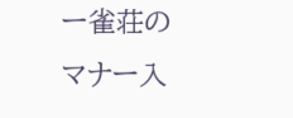ー雀荘のマナー入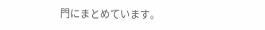門にまとめています。